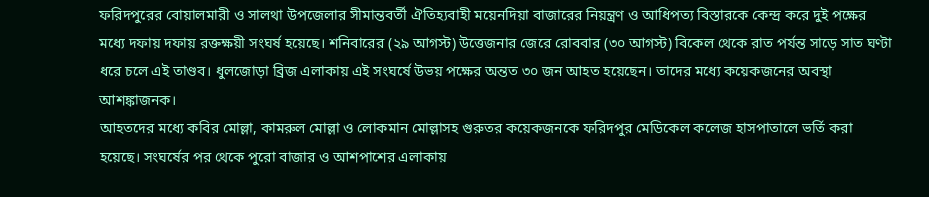ফরিদপুরের বোয়ালমারী ও সালথা উপজেলার সীমান্তবর্তী ঐতিহ্যবাহী ময়েনদিয়া বাজারের নিয়ন্ত্রণ ও আধিপত্য বিস্তারকে কেন্দ্র করে দুই পক্ষের মধ্যে দফায় দফায় রক্তক্ষয়ী সংঘর্ষ হয়েছে। শনিবারের (২৯ আগস্ট) উত্তেজনার জেরে রোববার (৩০ আগস্ট) বিকেল থেকে রাত পর্যন্ত সাড়ে সাত ঘণ্টা ধরে চলে এই তাণ্ডব। ধুলজোড়া ব্রিজ এলাকায় এই সংঘর্ষে উভয় পক্ষের অন্তত ৩০ জন আহত হয়েছেন। তাদের মধ্যে কয়েকজনের অবস্থা আশঙ্কাজনক।
আহতদের মধ্যে কবির মোল্লা, কামরুল মোল্লা ও লোকমান মোল্লাসহ গুরুতর কয়েকজনকে ফরিদপুর মেডিকেল কলেজ হাসপাতালে ভর্তি করা হয়েছে। সংঘর্ষের পর থেকে পুরো বাজার ও আশপাশের এলাকায়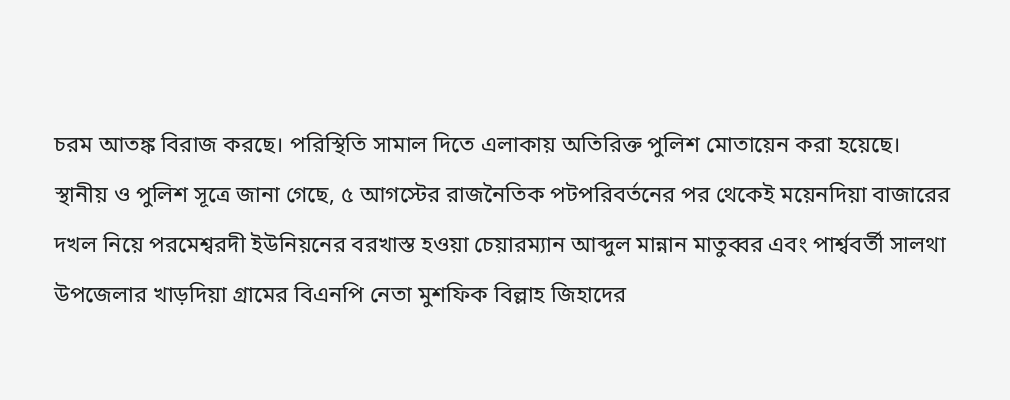চরম আতঙ্ক বিরাজ করছে। পরিস্থিতি সামাল দিতে এলাকায় অতিরিক্ত পুলিশ মোতায়েন করা হয়েছে।
স্থানীয় ও পুলিশ সূত্রে জানা গেছে, ৫ আগস্টের রাজনৈতিক পটপরিবর্তনের পর থেকেই ময়েনদিয়া বাজারের দখল নিয়ে পরমেশ্বরদী ইউনিয়নের বরখাস্ত হওয়া চেয়ারম্যান আব্দুল মান্নান মাতুব্বর এবং পার্শ্ববর্তী সালথা উপজেলার খাড়দিয়া গ্রামের বিএনপি নেতা মুশফিক বিল্লাহ জিহাদের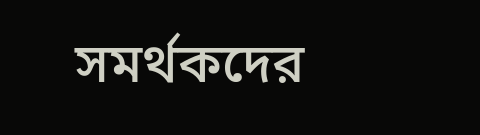সমর্থকদের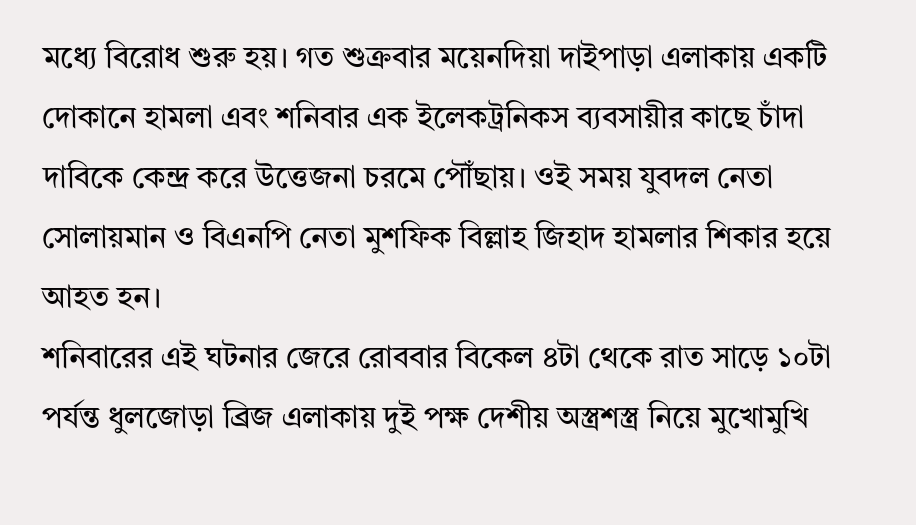মধ্যে বিরোধ শুরু হয়। গত শুক্রবার ময়েনদিয়া দাইপাড়া এলাকায় একটি দোকানে হামলা এবং শনিবার এক ইলেকট্রনিকস ব্যবসায়ীর কাছে চাঁদা দাবিকে কেন্দ্র করে উত্তেজনা চরমে পৌঁছায়। ওই সময় যুবদল নেতা সোলায়মান ও বিএনপি নেতা মুশফিক বিল্লাহ জিহাদ হামলার শিকার হয়ে আহত হন।
শনিবারের এই ঘটনার জেরে রোববার বিকেল ৪টা থেকে রাত সাড়ে ১০টা পর্যন্ত ধুলজোড়া ব্রিজ এলাকায় দুই পক্ষ দেশীয় অস্ত্রশস্ত্র নিয়ে মুখোমুখি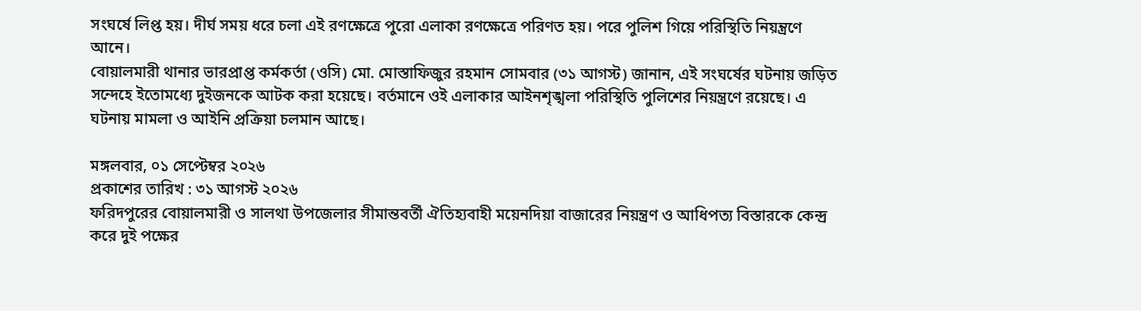সংঘর্ষে লিপ্ত হয়। দীর্ঘ সময় ধরে চলা এই রণক্ষেত্রে পুরো এলাকা রণক্ষেত্রে পরিণত হয়। পরে পুলিশ গিয়ে পরিস্থিতি নিয়ন্ত্রণে আনে।
বোয়ালমারী থানার ভারপ্রাপ্ত কর্মকর্তা (ওসি) মো. মোস্তাফিজুর রহমান সোমবার (৩১ আগস্ট) জানান, এই সংঘর্ষের ঘটনায় জড়িত সন্দেহে ইতোমধ্যে দুইজনকে আটক করা হয়েছে। বর্তমানে ওই এলাকার আইনশৃঙ্খলা পরিস্থিতি পুলিশের নিয়ন্ত্রণে রয়েছে। এ ঘটনায় মামলা ও আইনি প্রক্রিয়া চলমান আছে।

মঙ্গলবার, ০১ সেপ্টেম্বর ২০২৬
প্রকাশের তারিখ : ৩১ আগস্ট ২০২৬
ফরিদপুরের বোয়ালমারী ও সালথা উপজেলার সীমান্তবর্তী ঐতিহ্যবাহী ময়েনদিয়া বাজারের নিয়ন্ত্রণ ও আধিপত্য বিস্তারকে কেন্দ্র করে দুই পক্ষের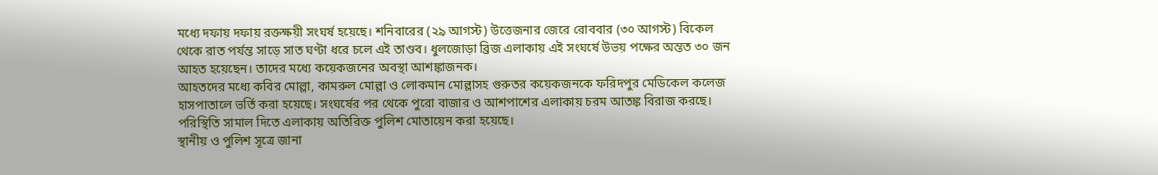মধ্যে দফায় দফায় রক্তক্ষয়ী সংঘর্ষ হয়েছে। শনিবারের (২৯ আগস্ট) উত্তেজনার জেরে রোববার (৩০ আগস্ট) বিকেল থেকে রাত পর্যন্ত সাড়ে সাত ঘণ্টা ধরে চলে এই তাণ্ডব। ধুলজোড়া ব্রিজ এলাকায় এই সংঘর্ষে উভয় পক্ষের অন্তত ৩০ জন আহত হয়েছেন। তাদের মধ্যে কয়েকজনের অবস্থা আশঙ্কাজনক।
আহতদের মধ্যে কবির মোল্লা, কামরুল মোল্লা ও লোকমান মোল্লাসহ গুরুতর কয়েকজনকে ফরিদপুর মেডিকেল কলেজ হাসপাতালে ভর্তি করা হয়েছে। সংঘর্ষের পর থেকে পুরো বাজার ও আশপাশের এলাকায় চরম আতঙ্ক বিরাজ করছে। পরিস্থিতি সামাল দিতে এলাকায় অতিরিক্ত পুলিশ মোতায়েন করা হয়েছে।
স্থানীয় ও পুলিশ সূত্রে জানা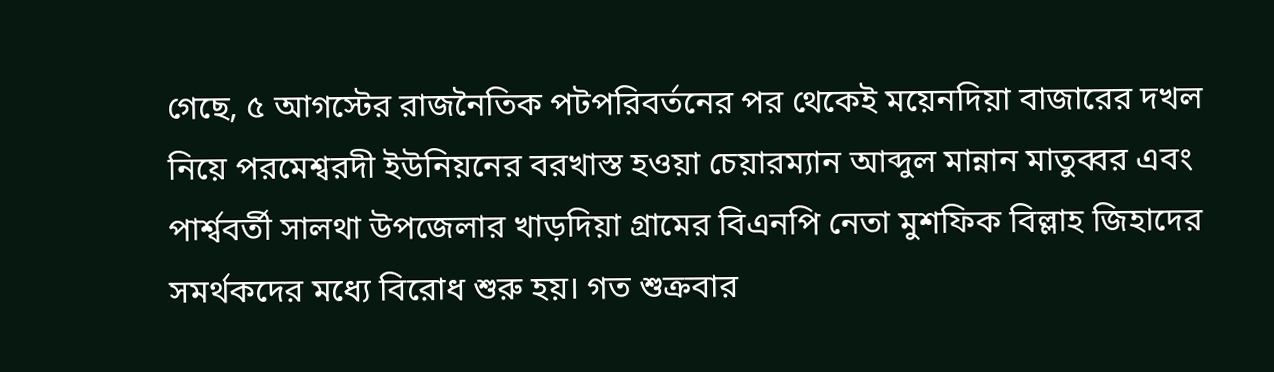গেছে, ৫ আগস্টের রাজনৈতিক পটপরিবর্তনের পর থেকেই ময়েনদিয়া বাজারের দখল নিয়ে পরমেশ্বরদী ইউনিয়নের বরখাস্ত হওয়া চেয়ারম্যান আব্দুল মান্নান মাতুব্বর এবং পার্শ্ববর্তী সালথা উপজেলার খাড়দিয়া গ্রামের বিএনপি নেতা মুশফিক বিল্লাহ জিহাদের সমর্থকদের মধ্যে বিরোধ শুরু হয়। গত শুক্রবার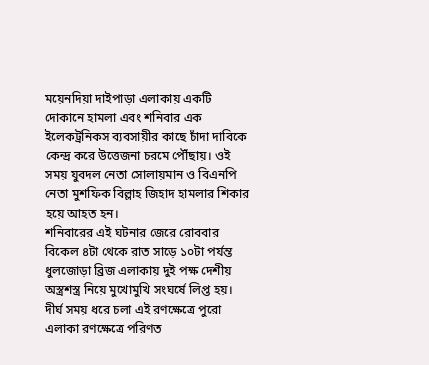ময়েনদিয়া দাইপাড়া এলাকায় একটি দোকানে হামলা এবং শনিবার এক ইলেকট্রনিকস ব্যবসায়ীর কাছে চাঁদা দাবিকে কেন্দ্র করে উত্তেজনা চরমে পৌঁছায়। ওই সময় যুবদল নেতা সোলায়মান ও বিএনপি নেতা মুশফিক বিল্লাহ জিহাদ হামলার শিকার হয়ে আহত হন।
শনিবারের এই ঘটনার জেরে রোববার বিকেল ৪টা থেকে রাত সাড়ে ১০টা পর্যন্ত ধুলজোড়া ব্রিজ এলাকায় দুই পক্ষ দেশীয় অস্ত্রশস্ত্র নিয়ে মুখোমুখি সংঘর্ষে লিপ্ত হয়। দীর্ঘ সময় ধরে চলা এই রণক্ষেত্রে পুরো এলাকা রণক্ষেত্রে পরিণত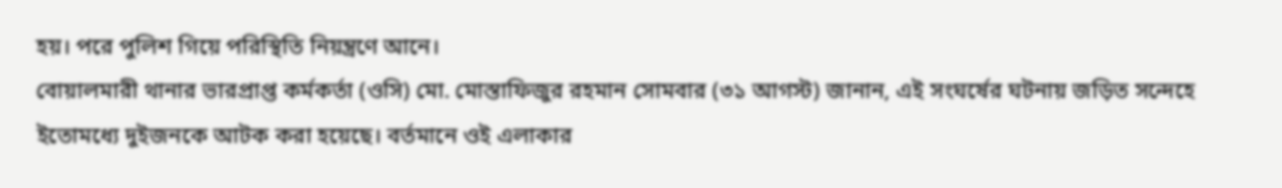হয়। পরে পুলিশ গিয়ে পরিস্থিতি নিয়ন্ত্রণে আনে।
বোয়ালমারী থানার ভারপ্রাপ্ত কর্মকর্তা (ওসি) মো. মোস্তাফিজুর রহমান সোমবার (৩১ আগস্ট) জানান, এই সংঘর্ষের ঘটনায় জড়িত সন্দেহে ইতোমধ্যে দুইজনকে আটক করা হয়েছে। বর্তমানে ওই এলাকার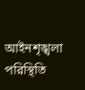আইনশৃঙ্খলা পরিস্থিতি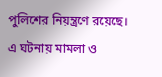পুলিশের নিয়ন্ত্রণে রয়েছে। এ ঘটনায় মামলা ও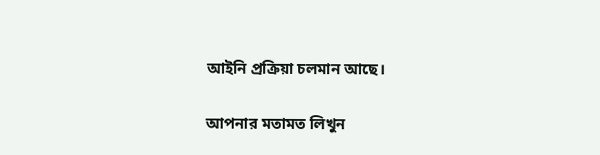আইনি প্রক্রিয়া চলমান আছে।

আপনার মতামত লিখুন